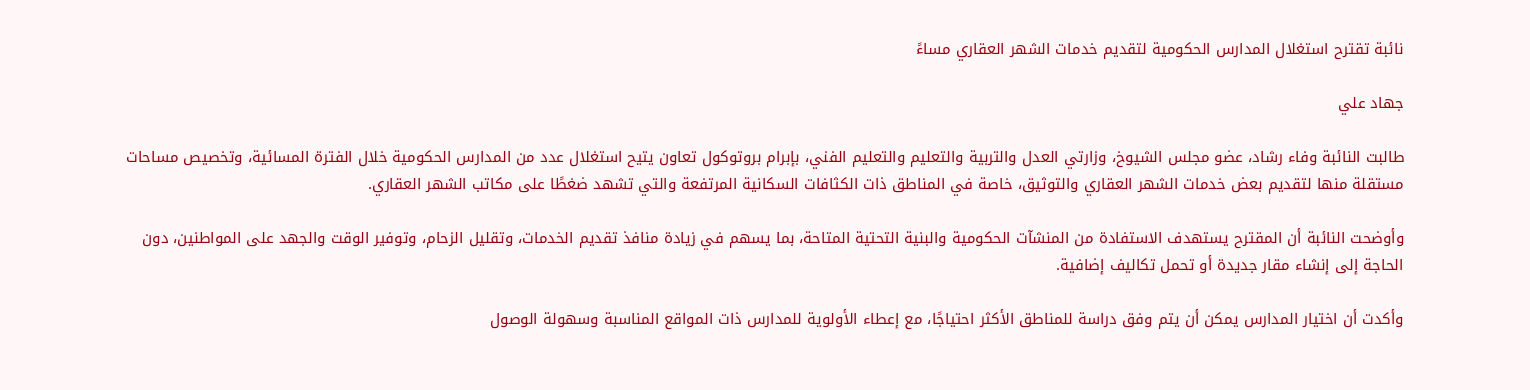نائبة تقترح استغلال المدارس الحكومية لتقديم خدمات الشهر العقاري مساءً

جهاد علي

طالبت النائبة وفاء رشاد، عضو مجلس الشيوخ، وزارتي العدل والتربية والتعليم والتعليم الفني، بإبرام بروتوكول تعاون يتيح استغلال عدد من المدارس الحكومية خلال الفترة المسائية، وتخصيص مساحات مستقلة منها لتقديم بعض خدمات الشهر العقاري والتوثيق، خاصة في المناطق ذات الكثافات السكانية المرتفعة والتي تشهد ضغطًا على مكاتب الشهر العقاري.

وأوضحت النائبة أن المقترح يستهدف الاستفادة من المنشآت الحكومية والبنية التحتية المتاحة، بما يسهم في زيادة منافذ تقديم الخدمات، وتقليل الزحام، وتوفير الوقت والجهد على المواطنين، دون الحاجة إلى إنشاء مقار جديدة أو تحمل تكاليف إضافية.

وأكدت أن اختيار المدارس يمكن أن يتم وفق دراسة للمناطق الأكثر احتياجًا، مع إعطاء الأولوية للمدارس ذات المواقع المناسبة وسهولة الوصول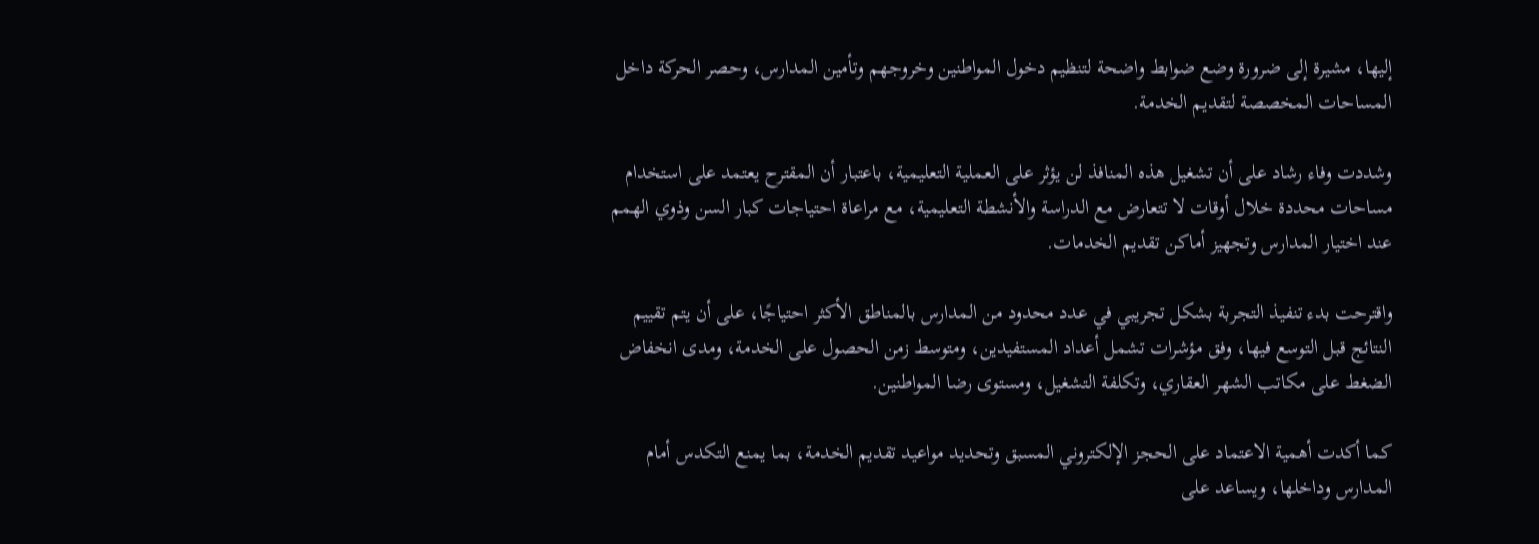إليها، مشيرة إلى ضرورة وضع ضوابط واضحة لتنظيم دخول المواطنين وخروجهم وتأمين المدارس، وحصر الحركة داخل المساحات المخصصة لتقديم الخدمة.

وشددت وفاء رشاد على أن تشغيل هذه المنافذ لن يؤثر على العملية التعليمية، باعتبار أن المقترح يعتمد على استخدام مساحات محددة خلال أوقات لا تتعارض مع الدراسة والأنشطة التعليمية، مع مراعاة احتياجات كبار السن وذوي الهمم عند اختيار المدارس وتجهيز أماكن تقديم الخدمات.

واقترحت بدء تنفيذ التجربة بشكل تجريبي في عدد محدود من المدارس بالمناطق الأكثر احتياجًا، على أن يتم تقييم النتائج قبل التوسع فيها، وفق مؤشرات تشمل أعداد المستفيدين، ومتوسط زمن الحصول على الخدمة، ومدى انخفاض الضغط على مكاتب الشهر العقاري، وتكلفة التشغيل، ومستوى رضا المواطنين.

كما أكدت أهمية الاعتماد على الحجز الإلكتروني المسبق وتحديد مواعيد تقديم الخدمة، بما يمنع التكدس أمام المدارس وداخلها، ويساعد على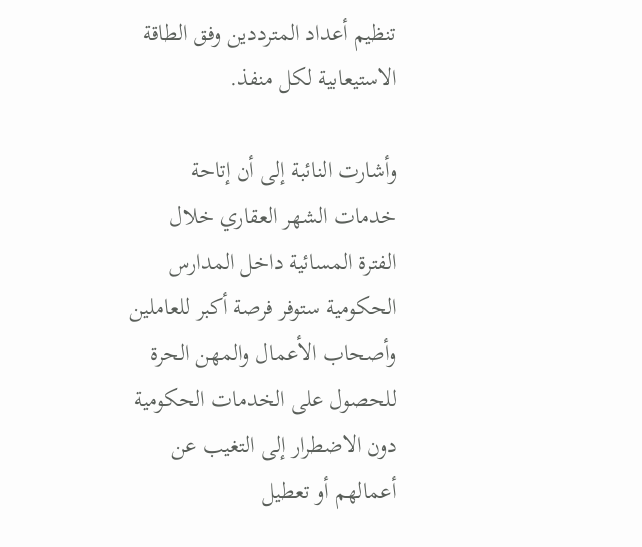تنظيم أعداد المترددين وفق الطاقة الاستيعابية لكل منفذ.

وأشارت النائبة إلى أن إتاحة خدمات الشهر العقاري خلال الفترة المسائية داخل المدارس الحكومية ستوفر فرصة أكبر للعاملين وأصحاب الأعمال والمهن الحرة للحصول على الخدمات الحكومية دون الاضطرار إلى التغيب عن أعمالهم أو تعطيل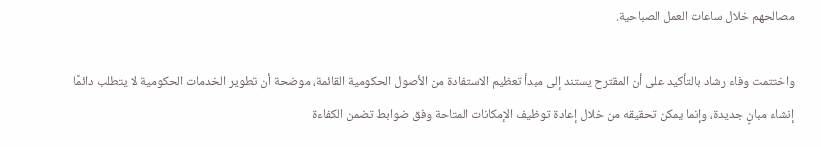مصالحهم خلال ساعات العمل الصباحية.

واختتمت وفاء رشاد بالتأكيد على أن المقترح يستند إلى مبدأ تعظيم الاستفادة من الأصول الحكومية القائمة، موضحة أن تطوير الخدمات الحكومية لا يتطلب دائمًا إنشاء مبانٍ جديدة، وإنما يمكن تحقيقه من خلال إعادة توظيف الإمكانات المتاحة وفق ضوابط تضمن الكفاءة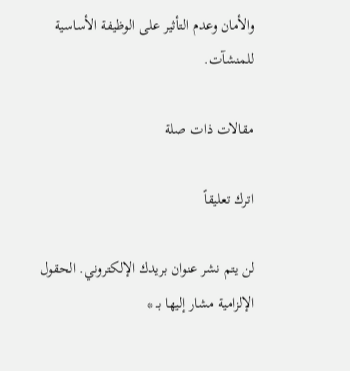والأمان وعدم التأثير على الوظيفة الأساسية للمنشآت.

مقالات ذات صلة

اترك تعليقاً

لن يتم نشر عنوان بريدك الإلكتروني. الحقول الإلزامية مشار إليها بـ *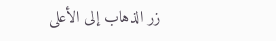زر الذهاب إلى الأعلى